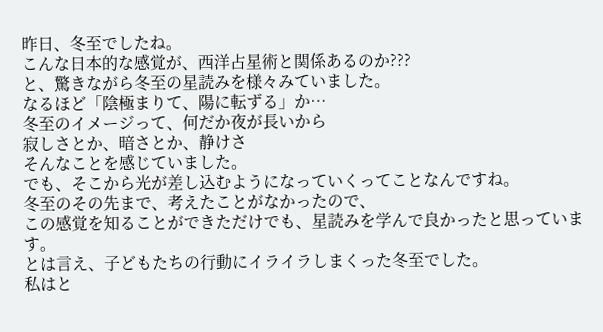昨日、冬至でしたね。
こんな日本的な感覚が、西洋占星術と関係あるのか???
と、驚きながら冬至の星読みを様々みていました。
なるほど「陰極まりて、陽に転ずる」か…
冬至のイメージって、何だか夜が長いから
寂しさとか、暗さとか、静けさ
そんなことを感じていました。
でも、そこから光が差し込むようになっていくってことなんですね。
冬至のその先まで、考えたことがなかったので、
この感覚を知ることができただけでも、星読みを学んで良かったと思っています。
とは言え、子どもたちの行動にイライラしまくった冬至でした。
私はと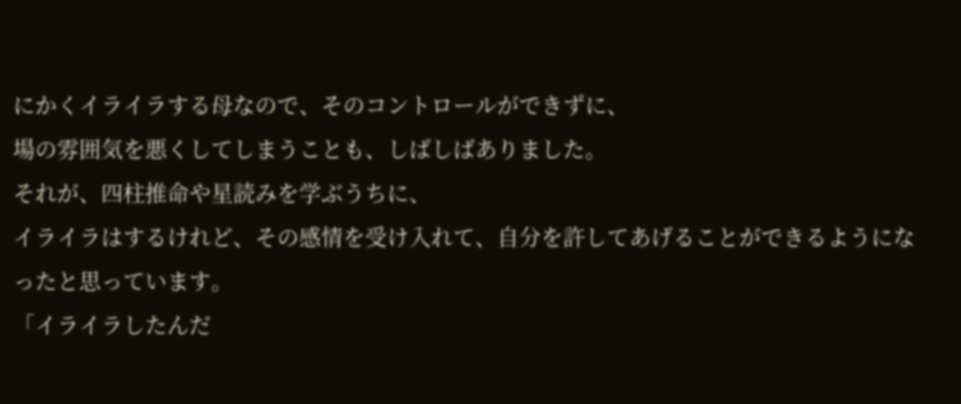にかくイライラする母なので、そのコントロールができずに、
場の雰囲気を悪くしてしまうことも、しばしばありました。
それが、四柱推命や星読みを学ぶうちに、
イライラはするけれど、その感情を受け入れて、自分を許してあげることができるようになったと思っています。
「イライラしたんだ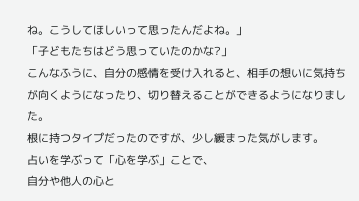ね。こうしてほしいって思ったんだよね。」
「子どもたちはどう思っていたのかな?」
こんなふうに、自分の感情を受け入れると、相手の想いに気持ちが向くようになったり、切り替えることができるようになりました。
根に持つタイプだったのですが、少し緩まった気がします。
占いを学ぶって「心を学ぶ」ことで、
自分や他人の心と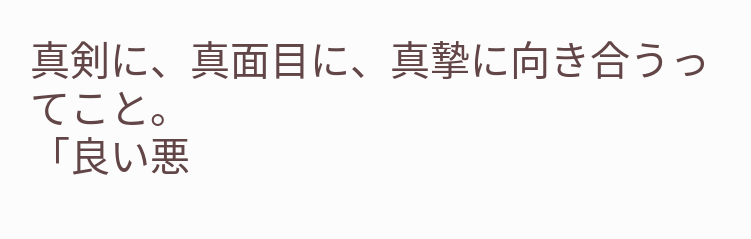真剣に、真面目に、真摯に向き合うってこと。
「良い悪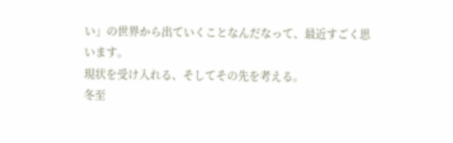い」の世界から出ていくことなんだなって、最近すごく思います。
現状を受け入れる、そしてその先を考える。
冬至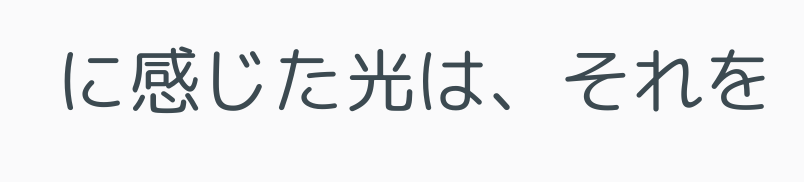に感じた光は、それを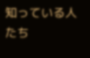知っている人たち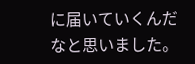に届いていくんだなと思いました。